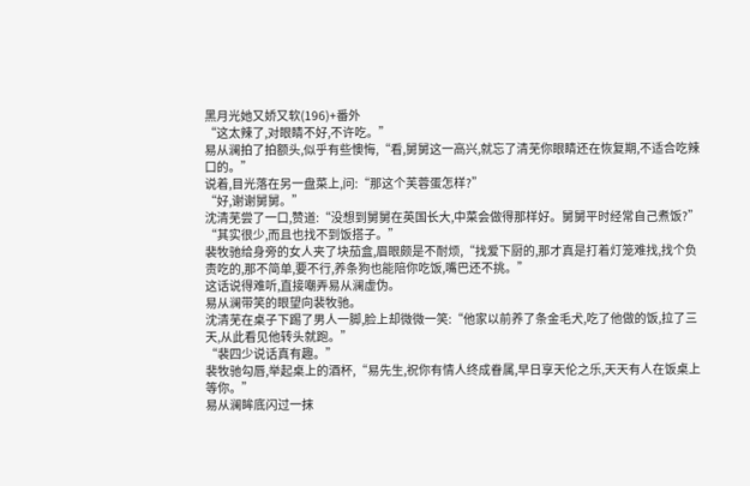黑月光她又娇又软(196)+番外
“这太辣了,对眼睛不好,不许吃。”
易从澜拍了拍额头,似乎有些懊悔,“看,舅舅这一高兴,就忘了清芜你眼睛还在恢复期,不适合吃辣口的。”
说着,目光落在另一盘菜上,问:“那这个芙蓉蛋怎样?”
“好,谢谢舅舅。”
沈清芜尝了一口,赞道:“没想到舅舅在英国长大,中菜会做得那样好。舅舅平时经常自己煮饭?”
“其实很少,而且也找不到饭搭子。”
裴牧驰给身旁的女人夹了块茄盒,眉眼颇是不耐烦,“找爱下厨的,那才真是打着灯笼难找,找个负责吃的,那不简单,要不行,养条狗也能陪你吃饭,嘴巴还不挑。”
这话说得难听,直接嘲弄易从澜虚伪。
易从澜带笑的眼望向裴牧驰。
沈清芜在桌子下踢了男人一脚,脸上却微微一笑:“他家以前养了条金毛犬,吃了他做的饭,拉了三天,从此看见他转头就跑。”
“裴四少说话真有趣。”
裴牧驰勾唇,举起桌上的酒杯,“易先生,祝你有情人终成眷属,早日享天伦之乐,天天有人在饭桌上等你。”
易从澜眸底闪过一抹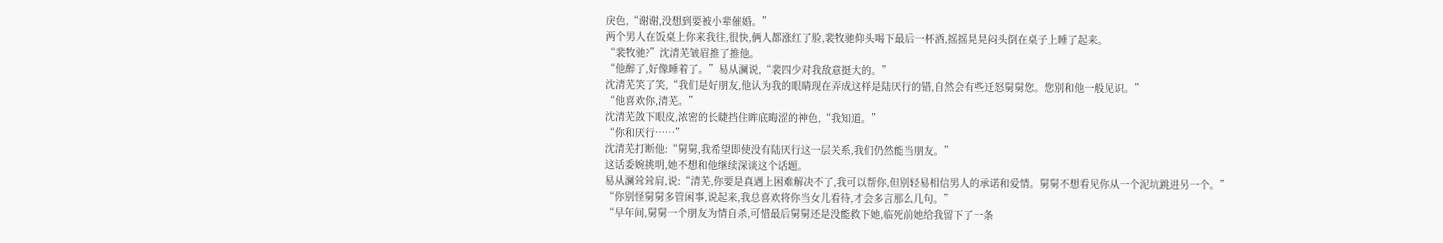戾色,“谢谢,没想到要被小辈催婚。”
两个男人在饭桌上你来我往,很快,俩人都涨红了脸,裴牧驰仰头喝下最后一杯酒,摇摇晃晃闷头倒在桌子上睡了起来。
“裴牧驰?”沈清芜皱眉推了推他。
“他醉了,好像睡着了。”易从澜说,“裴四少对我敌意挺大的。”
沈清芜笑了笑,“我们是好朋友,他认为我的眼睛现在弄成这样是陆厌行的错,自然会有些迁怒舅舅您。您别和他一般见识。”
“他喜欢你,清芜。”
沈清芜敛下眼皮,浓密的长睫挡住眸底晦涩的神色,“我知道。”
“你和厌行……”
沈清芜打断他:“舅舅,我希望即使没有陆厌行这一层关系,我们仍然能当朋友。”
这话委婉挑明,她不想和他继续深谈这个话题。
易从澜耸耸肩,说:“清芜,你要是真遇上困难解决不了,我可以帮你,但别轻易相信男人的承诺和爱情。舅舅不想看见你从一个泥坑跳进另一个。”
“你别怪舅舅多管闲事,说起来,我总喜欢将你当女儿看待,才会多言那么几句。”
“早年间,舅舅一个朋友为情自杀,可惜最后舅舅还是没能救下她,临死前她给我留下了一条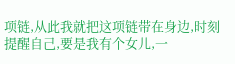项链,从此我就把这项链带在身边,时刻提醒自己,要是我有个女儿,一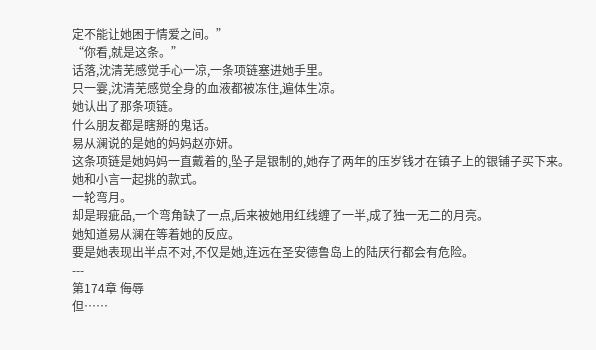定不能让她困于情爱之间。”
“你看,就是这条。”
话落,沈清芜感觉手心一凉,一条项链塞进她手里。
只一霎,沈清芜感觉全身的血液都被冻住,遍体生凉。
她认出了那条项链。
什么朋友都是瞎掰的鬼话。
易从澜说的是她的妈妈赵亦妍。
这条项链是她妈妈一直戴着的,坠子是银制的,她存了两年的压岁钱才在镇子上的银铺子买下来。
她和小言一起挑的款式。
一轮弯月。
却是瑕疵品,一个弯角缺了一点,后来被她用红线缠了一半,成了独一无二的月亮。
她知道易从澜在等着她的反应。
要是她表现出半点不对,不仅是她,连远在圣安德鲁岛上的陆厌行都会有危险。
---
第174章 侮辱
但……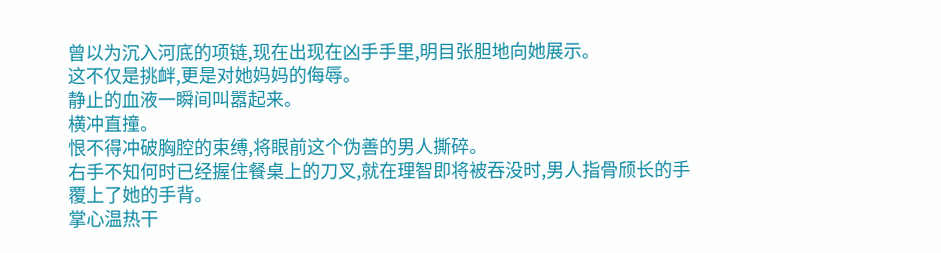曾以为沉入河底的项链,现在出现在凶手手里,明目张胆地向她展示。
这不仅是挑衅,更是对她妈妈的侮辱。
静止的血液一瞬间叫嚣起来。
横冲直撞。
恨不得冲破胸腔的束缚,将眼前这个伪善的男人撕碎。
右手不知何时已经握住餐桌上的刀叉,就在理智即将被吞没时,男人指骨颀长的手覆上了她的手背。
掌心温热干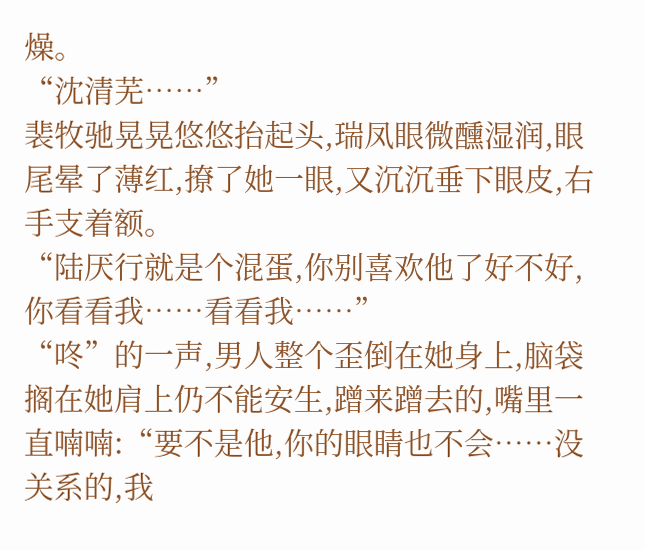燥。
“沈清芜……”
裴牧驰晃晃悠悠抬起头,瑞凤眼微醺湿润,眼尾晕了薄红,撩了她一眼,又沉沉垂下眼皮,右手支着额。
“陆厌行就是个混蛋,你别喜欢他了好不好,你看看我……看看我……”
“咚”的一声,男人整个歪倒在她身上,脑袋搁在她肩上仍不能安生,蹭来蹭去的,嘴里一直喃喃:“要不是他,你的眼睛也不会……没关系的,我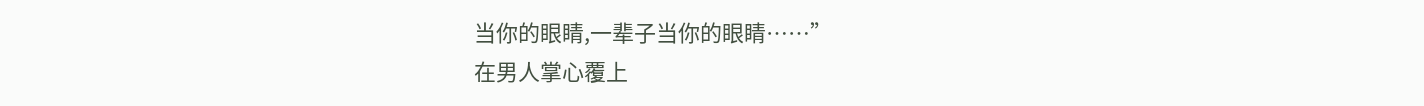当你的眼睛,一辈子当你的眼睛……”
在男人掌心覆上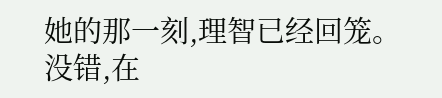她的那一刻,理智已经回笼。
没错,在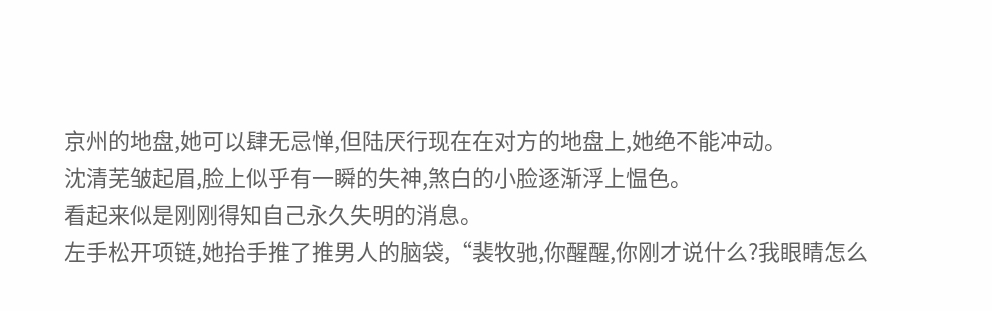京州的地盘,她可以肆无忌惮,但陆厌行现在在对方的地盘上,她绝不能冲动。
沈清芜皱起眉,脸上似乎有一瞬的失神,煞白的小脸逐渐浮上愠色。
看起来似是刚刚得知自己永久失明的消息。
左手松开项链,她抬手推了推男人的脑袋,“裴牧驰,你醒醒,你刚才说什么?我眼睛怎么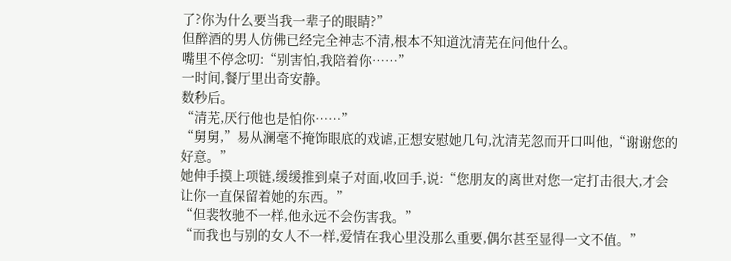了?你为什么要当我一辈子的眼睛?”
但醉酒的男人仿佛已经完全神志不清,根本不知道沈清芜在问他什么。
嘴里不停念叨:“别害怕,我陪着你……”
一时间,餐厅里出奇安静。
数秒后。
“清芜,厌行他也是怕你……”
“舅舅,”易从澜毫不掩饰眼底的戏谑,正想安慰她几句,沈清芜忽而开口叫他,“谢谢您的好意。”
她伸手摸上项链,缓缓推到桌子对面,收回手,说:“您朋友的离世对您一定打击很大,才会让你一直保留着她的东西。”
“但裴牧驰不一样,他永远不会伤害我。”
“而我也与别的女人不一样,爱情在我心里没那么重要,偶尔甚至显得一文不值。”